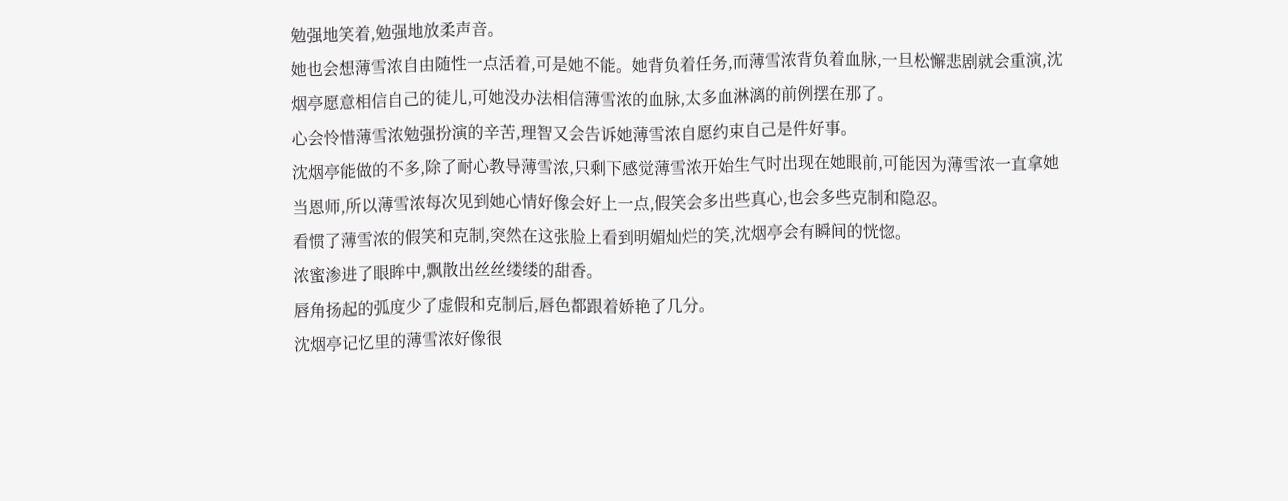勉强地笑着,勉强地放柔声音。
她也会想薄雪浓自由随性一点活着,可是她不能。她背负着任务,而薄雪浓背负着血脉,一旦松懈悲剧就会重演,沈烟亭愿意相信自己的徒儿,可她没办法相信薄雪浓的血脉,太多血淋漓的前例摆在那了。
心会怜惜薄雪浓勉强扮演的辛苦,理智又会告诉她薄雪浓自愿约束自己是件好事。
沈烟亭能做的不多,除了耐心教导薄雪浓,只剩下感觉薄雪浓开始生气时出现在她眼前,可能因为薄雪浓一直拿她当恩师,所以薄雪浓每次见到她心情好像会好上一点,假笑会多出些真心,也会多些克制和隐忍。
看惯了薄雪浓的假笑和克制,突然在这张脸上看到明媚灿烂的笑,沈烟亭会有瞬间的恍惚。
浓蜜渗进了眼眸中,飘散出丝丝缕缕的甜香。
唇角扬起的弧度少了虚假和克制后,唇色都跟着娇艳了几分。
沈烟亭记忆里的薄雪浓好像很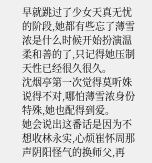早就跳过了少女天真无忧的阶段,她都有些忘了薄雪浓是什么时候开始扮演温柔和善的了,只记得她压制天性已经很久很久。
沈烟亭第一次觉得莫听姝说得不对,哪怕薄雪浓身份特殊,她也配得到爱。
她会说出这番话是因为不想收林永实,心烦崔怀周那声阴阳怪气的换师父,再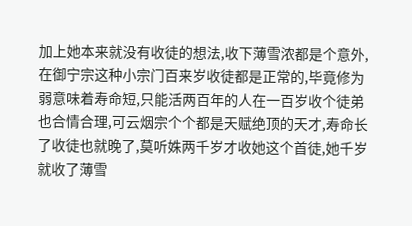加上她本来就没有收徒的想法,收下薄雪浓都是个意外,在御宁宗这种小宗门百来岁收徒都是正常的,毕竟修为弱意味着寿命短,只能活两百年的人在一百岁收个徒弟也合情合理,可云烟宗个个都是天赋绝顶的天才,寿命长了收徒也就晚了,莫听姝两千岁才收她这个首徒,她千岁就收了薄雪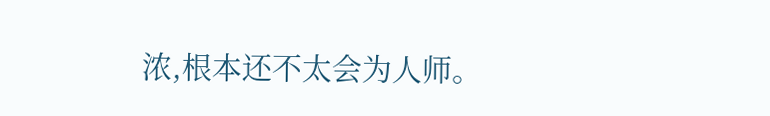浓,根本还不太会为人师。